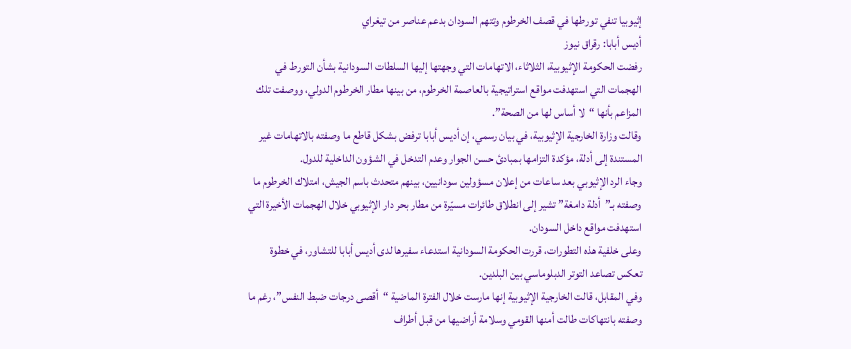إثيوبيا تنفي تورطها في قصف الخرطوم وتتهم السودان بدعم عناصر من تيغراي
أديس أبابا: رقراق نيوز
رفضت الحكومة الإثيوبية، الثلاثاء، الاتهامات التي وجهتها إليها السلطات السودانية بشأن التورط في الهجمات التي استهدفت مواقع استراتيجية بالعاصمة الخرطوم، من بينها مطار الخرطوم الدولي، ووصفت تلك المزاعم بأنها “لا أساس لها من الصحة”.
وقالت وزارة الخارجية الإثيوبية، في بيان رسمي، إن أديس أبابا ترفض بشكل قاطع ما وصفته بالاتهامات غير المستندة إلى أدلة، مؤكدة التزامها بمبادئ حسن الجوار وعدم التدخل في الشؤون الداخلية للدول.
وجاء الرد الإثيوبي بعد ساعات من إعلان مسؤولين سودانيين، بينهم متحدث باسم الجيش، امتلاك الخرطوم ما وصفته بـ”أدلة دامغة” تشير إلى انطلاق طائرات مسيّرة من مطار بحر دار الإثيوبي خلال الهجمات الأخيرة التي استهدفت مواقع داخل السودان.
وعلى خلفية هذه التطورات، قررت الحكومة السودانية استدعاء سفيرها لدى أديس أبابا للتشاور، في خطوة تعكس تصاعد التوتر الدبلوماسي بين البلدين.
وفي المقابل، قالت الخارجية الإثيوبية إنها مارست خلال الفترة الماضية “أقصى درجات ضبط النفس”، رغم ما وصفته بانتهاكات طالت أمنها القومي وسلامة أراضيها من قبل أطراف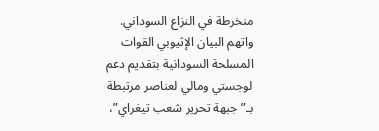منخرطة في النزاع السوداني.
واتهم البيان الإثيوبي القوات المسلحة السودانية بتقديم دعم لوجستي ومالي لعناصر مرتبطة بـ”جبهة تحرير شعب تيغراي”،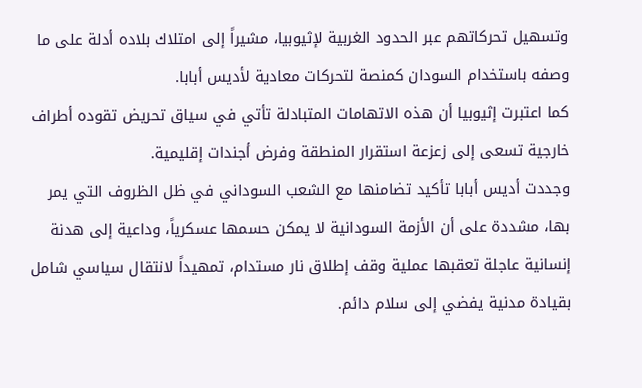وتسهيل تحركاتهم عبر الحدود الغربية لإثيوبيا، مشيراً إلى امتلاك بلاده أدلة على ما وصفه باستخدام السودان كمنصة لتحركات معادية لأديس أبابا.
كما اعتبرت إثيوبيا أن هذه الاتهامات المتبادلة تأتي في سياق تحريض تقوده أطراف خارجية تسعى إلى زعزعة استقرار المنطقة وفرض أجندات إقليمية.
وجددت أديس أبابا تأكيد تضامنها مع الشعب السوداني في ظل الظروف التي يمر بها، مشددة على أن الأزمة السودانية لا يمكن حسمها عسكرياً، وداعية إلى هدنة إنسانية عاجلة تعقبها عملية وقف إطلاق نار مستدام، تمهيداً لانتقال سياسي شامل بقيادة مدنية يفضي إلى سلام دائم.